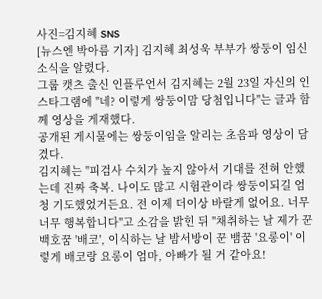사진=김지혜 SNS
[뉴스엔 박아름 기자] 김지혜 최성욱 부부가 쌍둥이 임신 소식을 알렸다.
그룹 캣츠 출신 인플루언서 김지혜는 2월 23일 자신의 인스타그램에 "네? 이렇게 쌍둥이맘 당첨입니다"는 글과 함께 영상을 게재했다.
공개된 게시물에는 쌍둥이임을 알리는 초음파 영상이 담겼다.
김지혜는 "피검사 수치가 높지 않아서 기대를 전혀 안했는데 진짜 축복. 나이도 많고 시험관이라 쌍둥이되길 엄청 기도했었거든요. 전 이제 더이상 바랄게 없어요. 너무 너무 행복합니다"고 소감을 밝힌 뒤 "채취하는 날 제가 꾼 백호꿈 '배코', 이식하는 날 밤서방이 꾼 뱀꿈 '요롱이' 이렇게 배코랑 요롱이 엄마, 아빠가 될 거 같아요!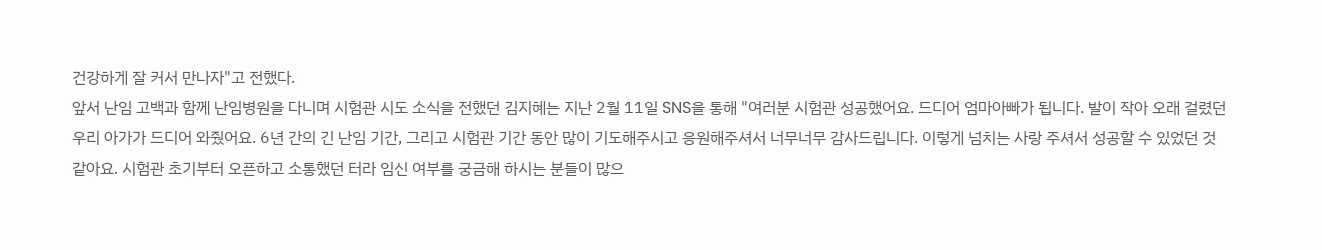건강하게 잘 커서 만나자"고 전했다.
앞서 난임 고백과 함께 난임병원을 다니며 시험관 시도 소식을 전했던 김지혜는 지난 2월 11일 SNS을 통해 "여러분 시험관 성공했어요. 드디어 엄마아빠가 됩니다. 발이 작아 오래 걸렸던 우리 아가가 드디어 와줬어요. 6년 간의 긴 난임 기간, 그리고 시험관 기간 동안 많이 기도해주시고 응원해주셔서 너무너무 감사드립니다. 이렇게 넘치는 사랑 주셔서 성공할 수 있었던 것 같아요. 시험관 초기부터 오픈하고 소통했던 터라 임신 여부를 궁금해 하시는 분들이 많으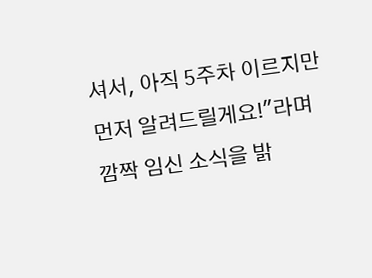셔서, 아직 5주차 이르지만 먼저 알려드릴게요!"라며 깜짝 임신 소식을 밝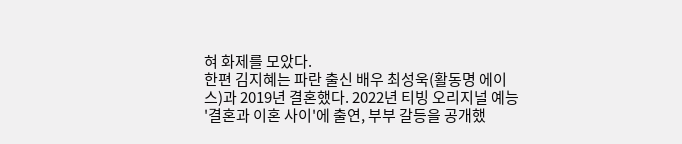혀 화제를 모았다.
한편 김지혜는 파란 출신 배우 최성욱(활동명 에이스)과 2019년 결혼했다. 2022년 티빙 오리지널 예능 '결혼과 이혼 사이'에 출연, 부부 갈등을 공개했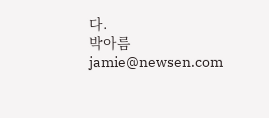다.
박아름 jamie@newsen.com